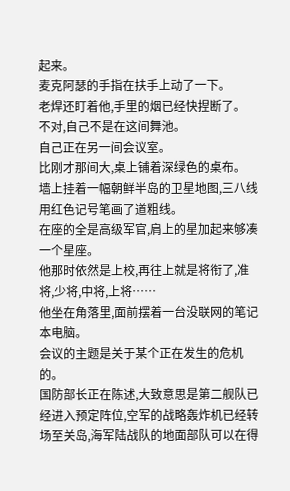起来。
麦克阿瑟的手指在扶手上动了一下。
老焊还盯着他,手里的烟已经快捏断了。
不对,自己不是在这间舞池。
自己正在另一间会议室。
比刚才那间大,桌上铺着深绿色的桌布。
墙上挂着一幅朝鲜半岛的卫星地图,三八线用红色记号笔画了道粗线。
在座的全是高级军官,肩上的星加起来够凑一个星座。
他那时依然是上校,再往上就是将衔了,准将,少将,中将,上将……
他坐在角落里,面前摆着一台没联网的笔记本电脑。
会议的主题是关于某个正在发生的危机的。
国防部长正在陈述,大致意思是第二舰队已经进入预定阵位,空军的战略轰炸机已经转场至关岛,海军陆战队的地面部队可以在得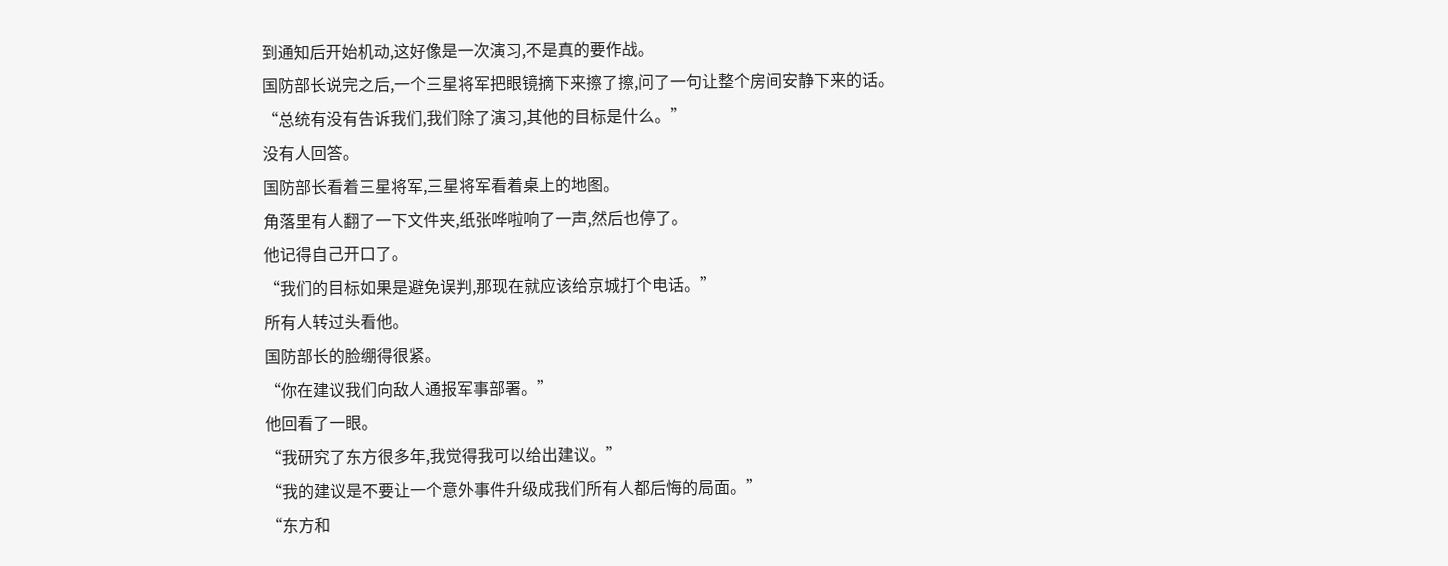到通知后开始机动,这好像是一次演习,不是真的要作战。
国防部长说完之后,一个三星将军把眼镜摘下来擦了擦,问了一句让整个房间安静下来的话。
“总统有没有告诉我们,我们除了演习,其他的目标是什么。”
没有人回答。
国防部长看着三星将军,三星将军看着桌上的地图。
角落里有人翻了一下文件夹,纸张哗啦响了一声,然后也停了。
他记得自己开口了。
“我们的目标如果是避免误判,那现在就应该给京城打个电话。”
所有人转过头看他。
国防部长的脸绷得很紧。
“你在建议我们向敌人通报军事部署。”
他回看了一眼。
“我研究了东方很多年,我觉得我可以给出建议。”
“我的建议是不要让一个意外事件升级成我们所有人都后悔的局面。”
“东方和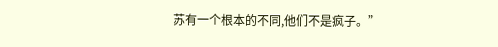苏有一个根本的不同,他们不是疯子。”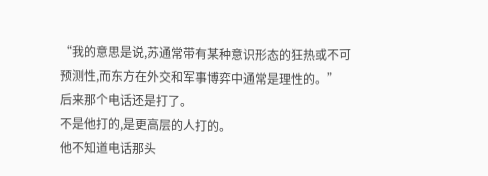“我的意思是说,苏通常带有某种意识形态的狂热或不可预测性,而东方在外交和军事博弈中通常是理性的。”
后来那个电话还是打了。
不是他打的,是更高层的人打的。
他不知道电话那头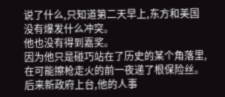说了什么,只知道第二天早上,东方和美国没有爆发什么冲突。
他也没有得到嘉奖。
因为他只是碰巧站在了历史的某个角落里,在可能擦枪走火的前一夜递了根保险丝。
后来新政府上台,他的人事